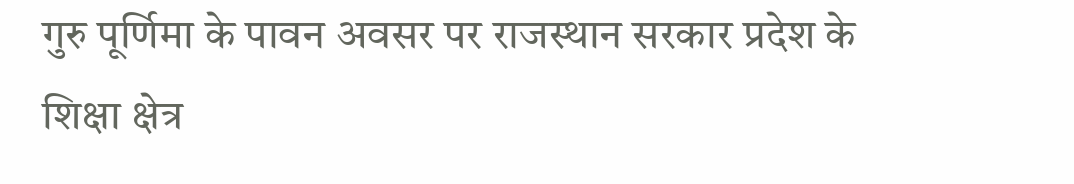गुरु पूर्णिमा के पावन अवसर पर राजस्थान सरकार प्रदेश के शिक्षा क्षेत्र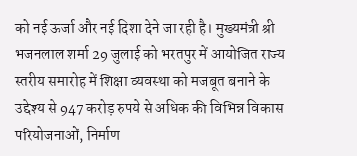को नई ऊर्जा और नई दिशा देने जा रही है। मुख्यमंत्री श्री भजनलाल शर्मा 29 जुलाई को भरतपुर में आयोजित राज्य स्तरीय समारोह में शिक्षा व्यवस्था को मजबूत बनाने के उद्देश्य से 947 करोड़ रुपये से अधिक की विभिन्न विकास परियोजनाओं, निर्माण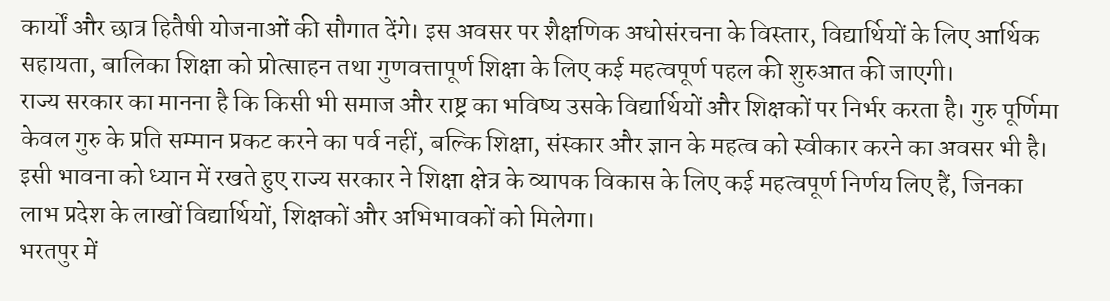कार्यों और छात्र हितैषी योजनाओं की सौगात देंगे। इस अवसर पर शैक्षणिक अधोसंरचना के विस्तार, विद्यार्थियों के लिए आर्थिक सहायता, बालिका शिक्षा को प्रोत्साहन तथा गुणवत्तापूर्ण शिक्षा के लिए कई महत्वपूर्ण पहल की शुरुआत की जाएगी।
राज्य सरकार का मानना है कि किसी भी समाज और राष्ट्र का भविष्य उसके विद्यार्थियों और शिक्षकों पर निर्भर करता है। गुरु पूर्णिमा केवल गुरु के प्रति सम्मान प्रकट करने का पर्व नहीं, बल्कि शिक्षा, संस्कार और ज्ञान के महत्व को स्वीकार करने का अवसर भी है। इसी भावना को ध्यान में रखते हुए राज्य सरकार ने शिक्षा क्षेत्र के व्यापक विकास के लिए कई महत्वपूर्ण निर्णय लिए हैं, जिनका लाभ प्रदेश के लाखों विद्यार्थियों, शिक्षकों और अभिभावकों को मिलेगा।
भरतपुर में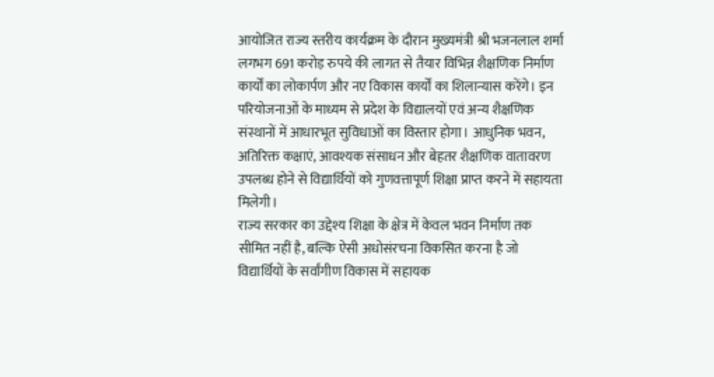आयोजित राज्य स्तरीय कार्यक्रम के दौरान मुख्यमंत्री श्री भजनलाल शर्मा लगभग 691 करोड़ रुपये की लागत से तैयार विभिन्न शैक्षणिक निर्माण कार्यों का लोकार्पण और नए विकास कार्यों का शिलान्यास करेंगे। इन परियोजनाओं के माध्यम से प्रदेश के विद्यालयों एवं अन्य शैक्षणिक संस्थानों में आधारभूत सुविधाओं का विस्तार होगा। आधुनिक भवन, अतिरिक्त कक्षाएं, आवश्यक संसाधन और बेहतर शैक्षणिक वातावरण उपलब्ध होने से विद्यार्थियों को गुणवत्तापूर्ण शिक्षा प्राप्त करने में सहायता मिलेगी।
राज्य सरकार का उद्देश्य शिक्षा के क्षेत्र में केवल भवन निर्माण तक सीमित नहीं है, बल्कि ऐसी अधोसंरचना विकसित करना है जो विद्यार्थियों के सर्वांगीण विकास में सहायक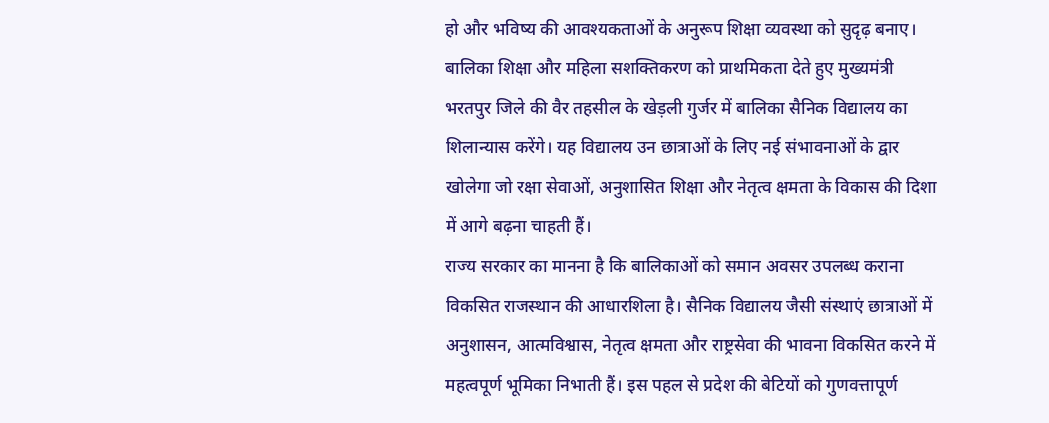हो और भविष्य की आवश्यकताओं के अनुरूप शिक्षा व्यवस्था को सुदृढ़ बनाए।
बालिका शिक्षा और महिला सशक्तिकरण को प्राथमिकता देते हुए मुख्यमंत्री भरतपुर जिले की वैर तहसील के खेड़ली गुर्जर में बालिका सैनिक विद्यालय का शिलान्यास करेंगे। यह विद्यालय उन छात्राओं के लिए नई संभावनाओं के द्वार खोलेगा जो रक्षा सेवाओं, अनुशासित शिक्षा और नेतृत्व क्षमता के विकास की दिशा में आगे बढ़ना चाहती हैं।
राज्य सरकार का मानना है कि बालिकाओं को समान अवसर उपलब्ध कराना विकसित राजस्थान की आधारशिला है। सैनिक विद्यालय जैसी संस्थाएं छात्राओं में अनुशासन, आत्मविश्वास, नेतृत्व क्षमता और राष्ट्रसेवा की भावना विकसित करने में महत्वपूर्ण भूमिका निभाती हैं। इस पहल से प्रदेश की बेटियों को गुणवत्तापूर्ण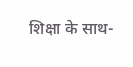शिक्षा के साथ-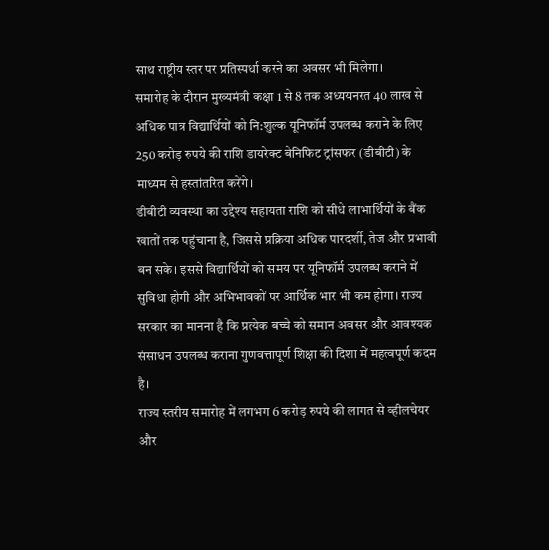साथ राष्ट्रीय स्तर पर प्रतिस्पर्धा करने का अवसर भी मिलेगा।
समारोह के दौरान मुख्यमंत्री कक्षा 1 से 8 तक अध्ययनरत 40 लाख से अधिक पात्र विद्यार्थियों को नि:शुल्क यूनिफॉर्म उपलब्ध कराने के लिए 250 करोड़ रुपये की राशि डायरेक्ट बेनिफिट ट्रांसफर (डीबीटी) के माध्यम से हस्तांतरित करेंगे।
डीबीटी व्यवस्था का उद्देश्य सहायता राशि को सीधे लाभार्थियों के बैंक खातों तक पहुंचाना है, जिससे प्रक्रिया अधिक पारदर्शी, तेज और प्रभावी बन सके। इससे विद्यार्थियों को समय पर यूनिफॉर्म उपलब्ध कराने में सुविधा होगी और अभिभावकों पर आर्थिक भार भी कम होगा। राज्य सरकार का मानना है कि प्रत्येक बच्चे को समान अवसर और आवश्यक संसाधन उपलब्ध कराना गुणवत्तापूर्ण शिक्षा की दिशा में महत्वपूर्ण कदम है।
राज्य स्तरीय समारोह में लगभग 6 करोड़ रुपये की लागत से व्हीलचेयर और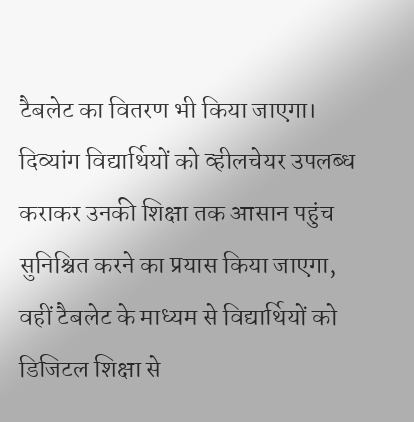टैबलेट का वितरण भी किया जाएगा। दिव्यांग विद्यार्थियों को व्हीलचेयर उपलब्ध कराकर उनकी शिक्षा तक आसान पहुंच सुनिश्चित करने का प्रयास किया जाएगा, वहीं टैबलेट के माध्यम से विद्यार्थियों को डिजिटल शिक्षा से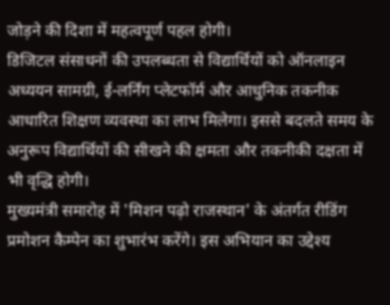जोड़ने की दिशा में महत्वपूर्ण पहल होगी।
डिजिटल संसाधनों की उपलब्धता से विद्यार्थियों को ऑनलाइन अध्ययन सामग्री, ई-लर्निंग प्लेटफॉर्म और आधुनिक तकनीक आधारित शिक्षण व्यवस्था का लाभ मिलेगा। इससे बदलते समय के अनुरूप विद्यार्थियों की सीखने की क्षमता और तकनीकी दक्षता में भी वृद्धि होगी।
मुख्यमंत्री समारोह में 'मिशन पढ़ो राजस्थान' के अंतर्गत रीडिंग प्रमोशन कैम्पेन का शुभारंभ करेंगे। इस अभियान का उद्देश्य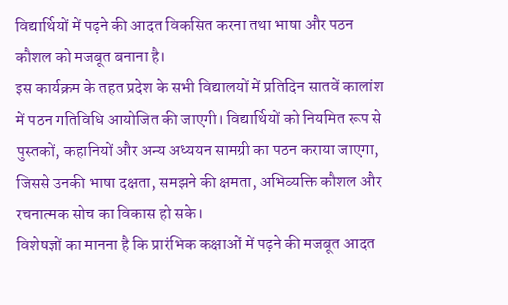विद्यार्थियों में पढ़ने की आदत विकसित करना तथा भाषा और पठन कौशल को मजबूत बनाना है।
इस कार्यक्रम के तहत प्रदेश के सभी विद्यालयों में प्रतिदिन सातवें कालांश में पठन गतिविधि आयोजित की जाएगी। विद्यार्थियों को नियमित रूप से पुस्तकों, कहानियों और अन्य अध्ययन सामग्री का पठन कराया जाएगा, जिससे उनकी भाषा दक्षता, समझने की क्षमता, अभिव्यक्ति कौशल और रचनात्मक सोच का विकास हो सके।
विशेषज्ञों का मानना है कि प्रारंभिक कक्षाओं में पढ़ने की मजबूत आदत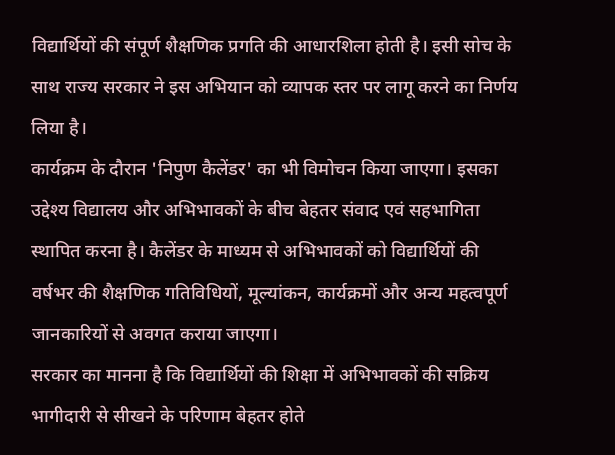विद्यार्थियों की संपूर्ण शैक्षणिक प्रगति की आधारशिला होती है। इसी सोच के साथ राज्य सरकार ने इस अभियान को व्यापक स्तर पर लागू करने का निर्णय लिया है।
कार्यक्रम के दौरान 'निपुण कैलेंडर' का भी विमोचन किया जाएगा। इसका उद्देश्य विद्यालय और अभिभावकों के बीच बेहतर संवाद एवं सहभागिता स्थापित करना है। कैलेंडर के माध्यम से अभिभावकों को विद्यार्थियों की वर्षभर की शैक्षणिक गतिविधियों, मूल्यांकन, कार्यक्रमों और अन्य महत्वपूर्ण जानकारियों से अवगत कराया जाएगा।
सरकार का मानना है कि विद्यार्थियों की शिक्षा में अभिभावकों की सक्रिय भागीदारी से सीखने के परिणाम बेहतर होते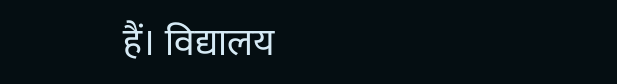हैं। विद्यालय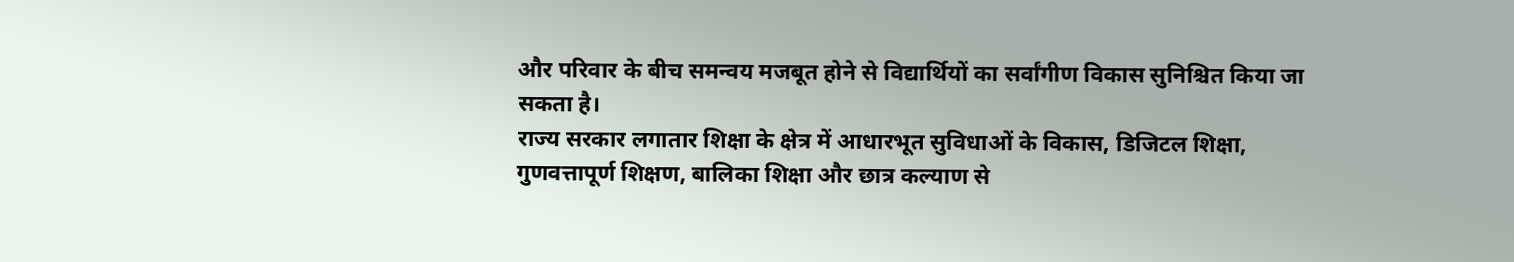और परिवार के बीच समन्वय मजबूत होने से विद्यार्थियों का सर्वांगीण विकास सुनिश्चित किया जा सकता है।
राज्य सरकार लगातार शिक्षा के क्षेत्र में आधारभूत सुविधाओं के विकास, डिजिटल शिक्षा, गुणवत्तापूर्ण शिक्षण, बालिका शिक्षा और छात्र कल्याण से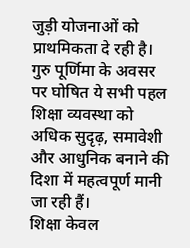जुड़ी योजनाओं को प्राथमिकता दे रही है। गुरु पूर्णिमा के अवसर पर घोषित ये सभी पहल शिक्षा व्यवस्था को अधिक सुदृढ़, समावेशी और आधुनिक बनाने की दिशा में महत्वपूर्ण मानी जा रही हैं।
शिक्षा केवल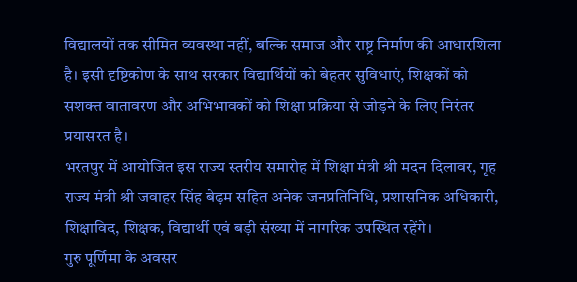विद्यालयों तक सीमित व्यवस्था नहीं, बल्कि समाज और राष्ट्र निर्माण की आधारशिला है। इसी दृष्टिकोण के साथ सरकार विद्यार्थियों को बेहतर सुविधाएं, शिक्षकों को सशक्त वातावरण और अभिभावकों को शिक्षा प्रक्रिया से जोड़ने के लिए निरंतर प्रयासरत है।
भरतपुर में आयोजित इस राज्य स्तरीय समारोह में शिक्षा मंत्री श्री मदन दिलावर, गृह राज्य मंत्री श्री जवाहर सिंह बेढ़म सहित अनेक जनप्रतिनिधि, प्रशासनिक अधिकारी, शिक्षाविद, शिक्षक, विद्यार्थी एवं बड़ी संख्या में नागरिक उपस्थित रहेंगे।
गुरु पूर्णिमा के अवसर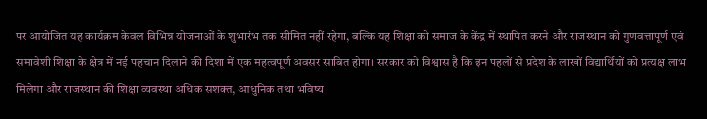पर आयोजित यह कार्यक्रम केवल विभिन्न योजनाओं के शुभारंभ तक सीमित नहीं रहेगा, बल्कि यह शिक्षा को समाज के केंद्र में स्थापित करने और राजस्थान को गुणवत्तापूर्ण एवं समावेशी शिक्षा के क्षेत्र में नई पहचान दिलाने की दिशा में एक महत्वपूर्ण अवसर साबित होगा। सरकार को विश्वास है कि इन पहलों से प्रदेश के लाखों विद्यार्थियों को प्रत्यक्ष लाभ मिलेगा और राजस्थान की शिक्षा व्यवस्था अधिक सशक्त, आधुनिक तथा भविष्य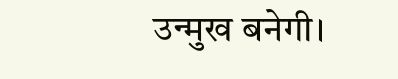उन्मुख बनेगी।